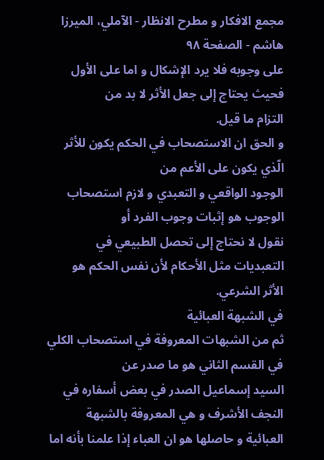مجمع الافكار و مطرح الانظار - الآملي، الميرزا هاشم - الصفحة ٩٨
على وجوبه فلا يرد الإشكال و اما على الأول فحيث يحتاج إلى جعل الأثر لا بد من
التزام ما قيل.
و الحق ان الاستصحاب في الحكم يكون للأثر الّذي يكون على الأعم من
الوجود الواقعي و التعبدي و لازم استصحاب الوجوب هو إثبات وجوب الفرد أو
نقول لا نحتاج إلى تحصل الطبيعي في التعبديات مثل الأحكام لأن نفس الحكم هو
الأثر الشرعي.
في الشبهة العبائية
ثم من الشبهات المعروفة في استصحاب الكلي في القسم الثاني هو ما صدر عن
السيد إسماعيل الصدر في بعض أسفاره في النجف الأشرف و هي المعروفة بالشبهة
العبائية و حاصلها هو ان العباء إذا علمنا بأنه اما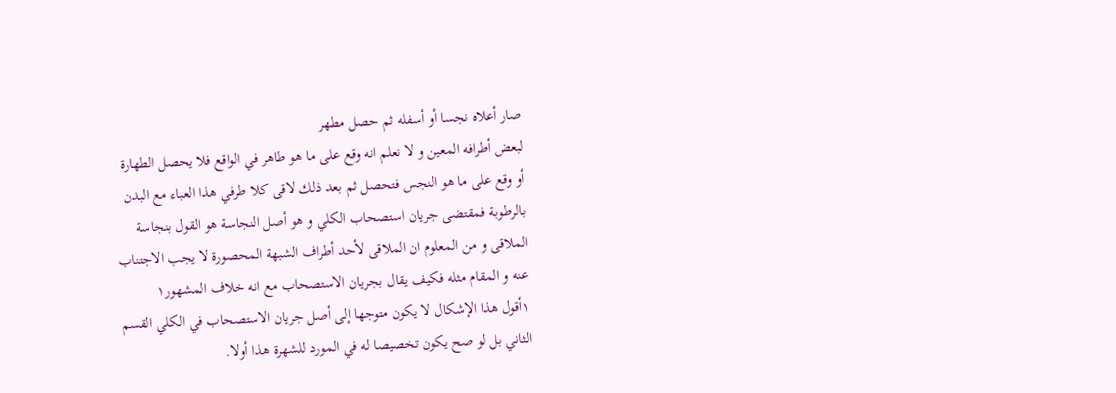صار أعلاه نجسا أو أسفله ثم حصل مطهر
لبعض أطرافه المعين و لا نعلم انه وقع على ما هو طاهر في الواقع فلا يحصل الطهارة
أو وقع على ما هو النجس فتحصل ثم بعد ذلك لاقى كلا طرفي هذا العباء مع البدن
بالرطوبة فمقتضى جريان استصحاب الكلي و هو أصل النجاسة هو القول بنجاسة
الملاقى و من المعلوم ان الملاقى لأحد أطراف الشبهة المحصورة لا يجب الاجتناب
عنه و المقام مثله فكيف يقال بجريان الاستصحاب مع انه خلاف المشهور١
١أقول هذا الإشكال لا يكون متوجها إلى أصل جريان الاستصحاب في الكلي القسم
الثاني بل لو صح يكون تخصيصا له في المورد للشهرة هذا أولا.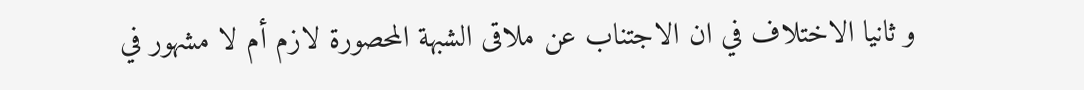و ثانيا الاختلاف في ان الاجتناب عن ملاقى الشبهة المحصورة لازم أم لا مشهور في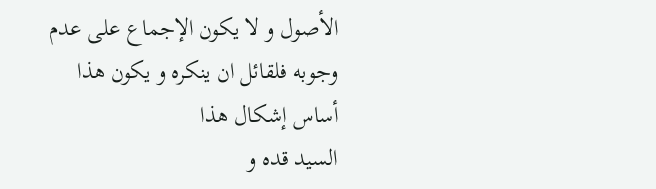الأصول و لا يكون الإجماع على عدم وجوبه فلقائل ان ينكره و يكون هذا أساس إشكال هذا
السيد قده و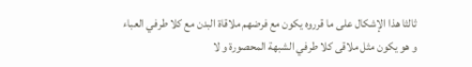ثالثا هذا الإشكال على ما قرروه يكون مع فرضهم ملاقاة البدن مع كلا طرفي العباء
و هو يكون مثل ملاقى كلا طرفي الشبهة المحصورة و لا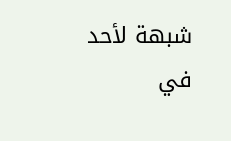شبهة لأحد في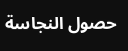حصول النجاسة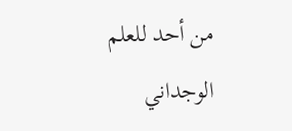من أحد للعلم
الوجداني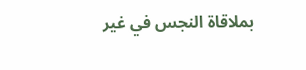بملاقاة النجس في غير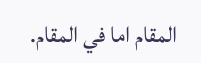المقام اما في المقام.